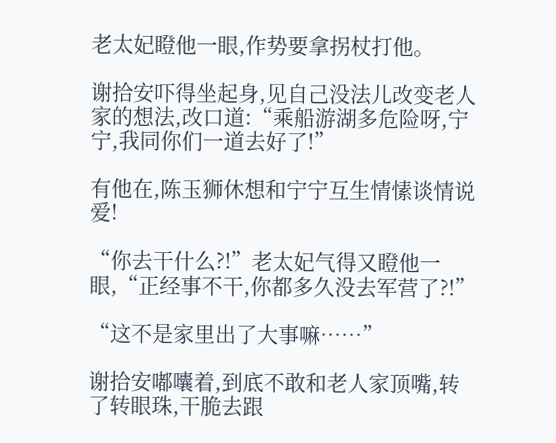老太妃瞪他一眼,作势要拿拐杖打他。

谢拾安吓得坐起身,见自己没法儿改变老人家的想法,改口道:“乘船游湖多危险呀,宁宁,我同你们一道去好了!”

有他在,陈玉狮休想和宁宁互生情愫谈情说爱!

“你去干什么?!”老太妃气得又瞪他一眼,“正经事不干,你都多久没去军营了?!”

“这不是家里出了大事嘛……”

谢拾安嘟囔着,到底不敢和老人家顶嘴,转了转眼珠,干脆去跟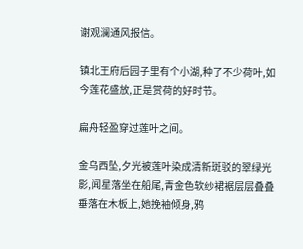谢观澜通风报信。

镇北王府后园子里有个小湖,种了不少荷叶,如今莲花盛放,正是赏荷的好时节。

扁舟轻盈穿过莲叶之间。

金乌西坠,夕光被莲叶染成清新斑驳的翠绿光影,闻星落坐在船尾,青金色软纱裙裾层层叠叠垂落在木板上,她挽袖倾身,鸦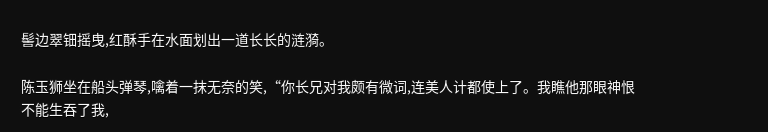髻边翠钿摇曳,红酥手在水面划出一道长长的涟漪。

陈玉狮坐在船头弹琴,噙着一抹无奈的笑,“你长兄对我颇有微词,连美人计都使上了。我瞧他那眼神恨不能生吞了我,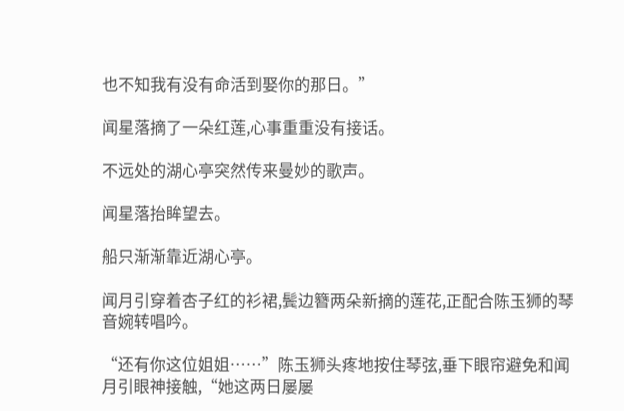也不知我有没有命活到娶你的那日。”

闻星落摘了一朵红莲,心事重重没有接话。

不远处的湖心亭突然传来曼妙的歌声。

闻星落抬眸望去。

船只渐渐靠近湖心亭。

闻月引穿着杏子红的衫裙,鬓边簪两朵新摘的莲花,正配合陈玉狮的琴音婉转唱吟。

“还有你这位姐姐……”陈玉狮头疼地按住琴弦,垂下眼帘避免和闻月引眼神接触,“她这两日屡屡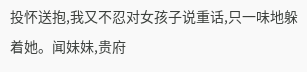投怀送抱,我又不忍对女孩子说重话,只一味地躲着她。闻妹妹,贵府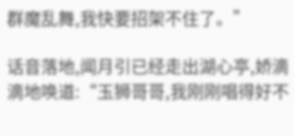群魔乱舞,我快要招架不住了。”

话音落地,闻月引已经走出湖心亭,娇滴滴地唤道:“玉狮哥哥,我刚刚唱得好不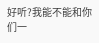好听?我能不能和你们一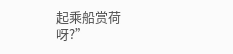起乘船赏荷呀?”